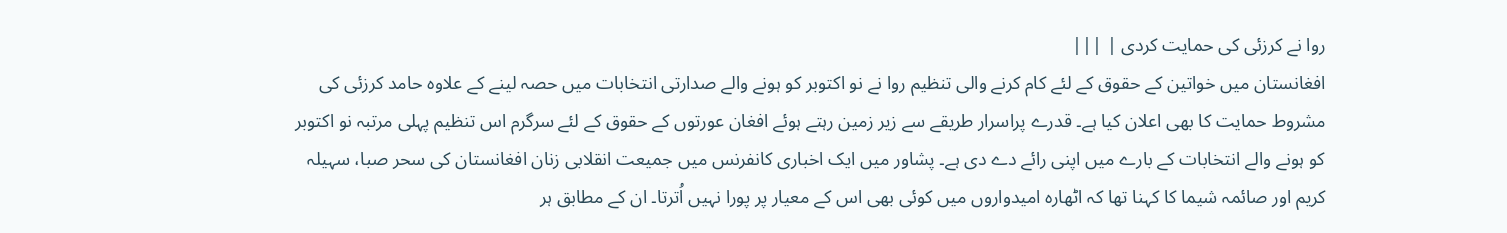روا نے کرزئی کی حمایت کردی | |||
افغانستان میں خواتین کے حقوق کے لئے کام کرنے والی تنظیم روا نے نو اکتوبر کو ہونے والے صدارتی انتخابات میں حصہ لینے کے علاوہ حامد کرزئی کی مشروط حمایت کا بھی اعلان کیا ہے۔ قدرے پراسرار طریقے سے زیر زمین رہتے ہوئے افغان عورتوں کے حقوق کے لئے سرگرم اس تنظیم پہلی مرتبہ نو اکتوبر کو ہونے والے انتخابات کے بارے میں اپنی رائے دے دی ہے۔ پشاور میں ایک اخباری کانفرنس میں جمیعت انقلابی زنان افغانستان کی سحر صبا، سہیلہ کریم اور صائمہ شیما کا کہنا تھا کہ اٹھارہ امیدواروں میں کوئی بھی اس کے معیار پر پورا نہیں اُترتا۔ ان کے مطابق ہر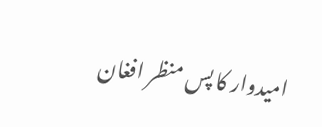امیدوار کا پس منظر افغان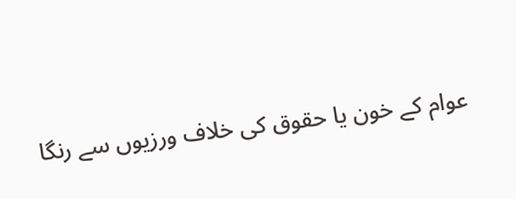عوام کے خون یا حقوق کی خلاف ورزیوں سے رنگا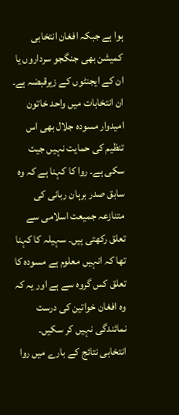ہوا ہے جبکہ افغان انتخابی کمیشن بھی جنگجو سرداروں یا ان کے ایجنٹوں کے زیرقبضہ ہے۔ ان انتخابات میں واحد خاتون امیدوار مسودہ جلال بھی اس تنظیم کی حمایت نہیں جیت سکی ہے۔ روا کا کہنا ہے کہ وہ سابق صدر برہان ربانی کی متنازعہ جمیعت اسلامی سے تعلق رکھتی ہیں۔ سہیلہ کا کہنا تھا کہ انہیں معلوم ہے مسودہ کا تعلق کس گروہ سے ہے اور یہ کہ وہ افغان خواتین کی درست نمائندگی نہیں کر سکیں۔ انتخابی نتائج کے بارے میں روا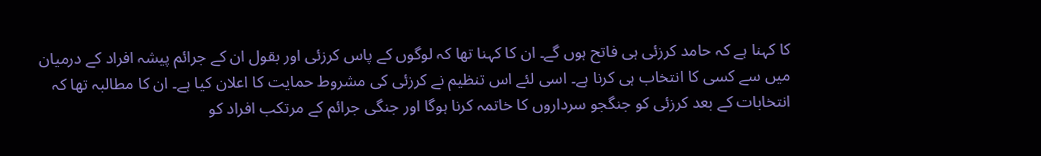کا کہنا ہے کہ حامد کرزئی ہی فاتح ہوں گے۔ ان کا کہنا تھا کہ لوگوں کے پاس کرزئی اور بقول ان کے جرائم پیشہ افراد کے درمیان میں سے کسی کا انتخاب ہی کرنا ہے۔ اسی لئے اس تنظیم نے کرزئی کی مشروط حمایت کا اعلان کیا ہے۔ ان کا مطالبہ تھا کہ انتخابات کے بعد کرزئی کو جنگجو سرداروں کا خاتمہ کرنا ہوگا اور جنگی جرائم کے مرتکب افراد کو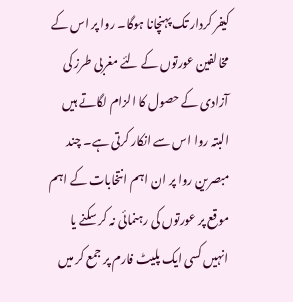کیفر کردار تک پہنچانا ہوگا۔ روا پر اس کے مخالفین عورتوں کے لئے مغربی طرز کی آزادی کے حصول کا الزام لگاتے ہیں البتہ روا اس سے انکار کرتی ہے۔ چند مبصرین روا پر ان اہم انتخابات کے اہم موقع پر عورتوں کی رہنمائی نہ کر سکنے یا انہیں کسی ایک پلیٹ فارم پر جمع کر میں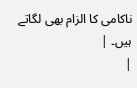ناکامی کا الزام بھی لگاتے ہیں۔ |
|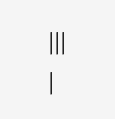|||
|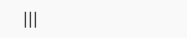|||